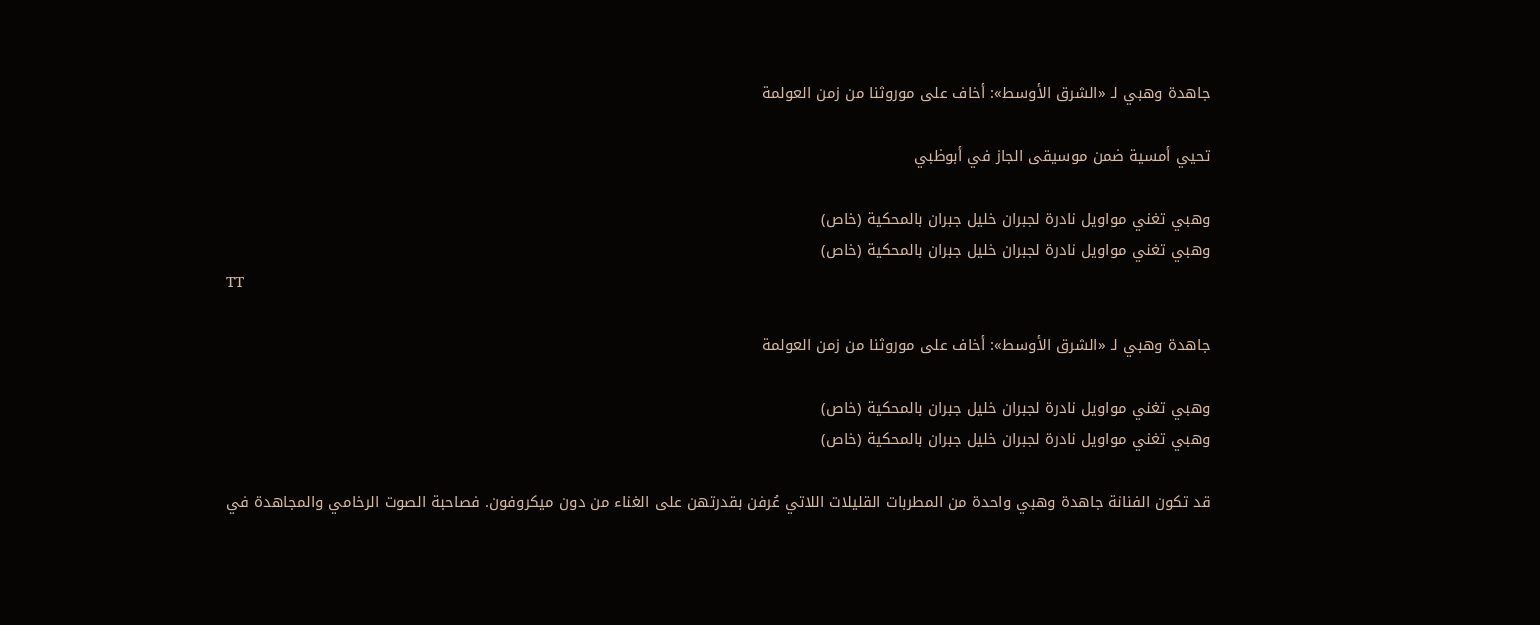جاهدة وهبي لـ «الشرق الأوسط»: أخاف على موروثنا من زمن العولمة

تحيي أمسية ضمن موسيقى الجاز في أبوظبي

وهبي تغني مواويل نادرة لجبران خليل جبران بالمحكية (خاص)
وهبي تغني مواويل نادرة لجبران خليل جبران بالمحكية (خاص)
TT

جاهدة وهبي لـ «الشرق الأوسط»: أخاف على موروثنا من زمن العولمة

وهبي تغني مواويل نادرة لجبران خليل جبران بالمحكية (خاص)
وهبي تغني مواويل نادرة لجبران خليل جبران بالمحكية (خاص)

قد تكون الفنانة جاهدة وهبي واحدة من المطربات القليلات اللاتي عُرفن بقدرتهن على الغناء من دون ميكروفون. فصاحبة الصوت الرخامي والمجاهدة في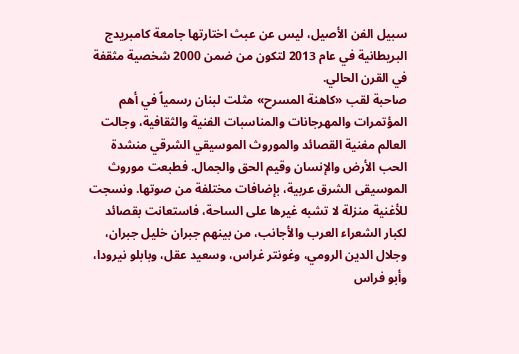سبيل الفن الأصيل، ليس عن عبث اختارتها جامعة كامبريدج البريطانية في عام 2013 لتكون من ضمن 2000 شخصية مثقفة في القرن الحالي.
صاحبة لقب «كاهنة المسرح» مثلت لبنان رسمياً في أهم المؤتمرات والمهرجانات والمناسبات الفنية والثقافية، وجالت العالم مغنية القصائد والموروث الموسيقي الشرقي منشدة الحب الأرض والإنسان وقيم الحق والجمال. فطبعت موروث الموسيقى الشرق عربية، بإضافات مختلفة من صوتها. ونسجت للأغنية منزلة لا تشبه غيرها على الساحة، فاستعانت بقصائد لكبار الشعراء العرب والأجانب، من بينهم جبران خليل جبران، وجلال الدين الرومي، وغونتر غراس، وسعيد عقل، وبابلو نيرودا، وأبو فراس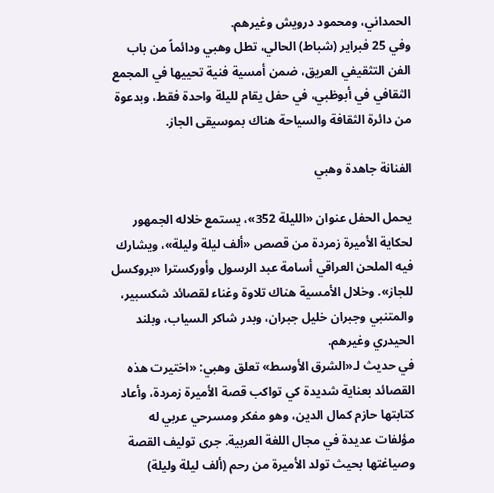الحمداني، ومحمود درويش وغيرهم.
وفي 25 فبراير (شباط) الحالي، تطل وهبي ودائماً من باب الفن التثقيفي العريق، ضمن أمسية فنية تحييها في المجمع الثقافي في أبوظبي، في حفل يقام لليلة واحدة فقط، وبدعوة من دائرة الثقافة والسياحة هناك بموسيقى الجاز.

الفنانة جاهدة وهبي

يحمل الحفل عنوان «الليلة 352»، يستمع خلاله الجمهور لحكاية الأميرة زمردة من قصص «ألف ليلة وليلة»، ويشارك فيه الملحن العراقي أسامة عبد الرسول وأوركسترا «بروكسل للجاز». وخلال الأمسية هناك تلاوة وغناء لقصائد شكسبير، والمتنبي وجبران خليل جبران، وبدر شاكر السياب، وبلند الحيدري وغيرهم.
في حديث لـ«الشرق الأوسط» تعلق وهبي: «اختيرت هذه القصائد بعناية شديدة كي تواكب قصة الأميرة زمردة، وأعاد كتابتها حازم كمال الدين، وهو مفكر ومسرحي عربي له مؤلفات عديدة في مجال اللغة العربية. جرى توليف القصة وصياغتها بحيث تولد الأميرة من رحم (ألف ليلة وليلة)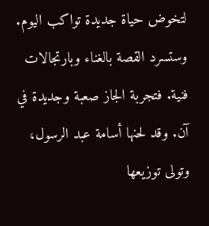لتخوض حياة جديدة تواكب اليوم. وستسرد القصة بالغناء وبارتجالات فنية. فتجربة الجاز صعبة وجديدة في آن. وقد لحنها أسامة عبد الرسول، وتولى توزيعها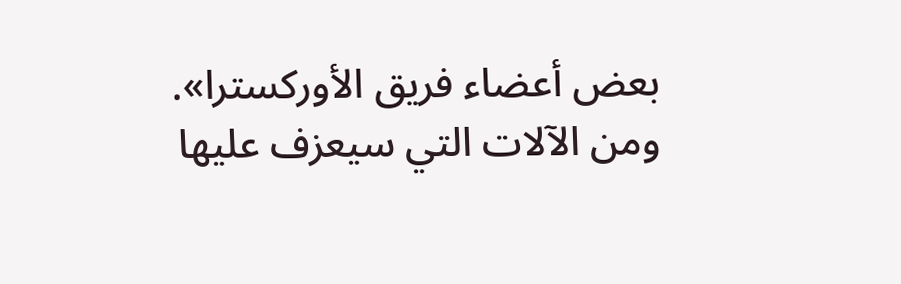بعض أعضاء فريق الأوركسترا».
ومن الآلات التي سيعزف عليها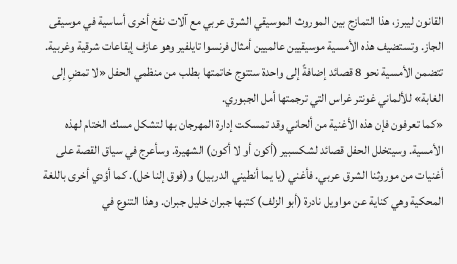القانون ليبرز، هذا التمازج بين الموروث الموسيقي الشرق عربي مع آلات نفخ أخرى أساسية في موسيقى الجاز. وتستضيف هذه الأمسية موسيقيين عالميين أمثال فرنسوا تايلفير وهو عازف إيقاعات شرقية وغربية.
تتضمن الأمسية نحو 8 قصائد إضافةً إلى واحدة ستتوج خاتمتها بطلب من منظمي الحفل «لا تمضِ إلى الغابة» للألماني غونتر غراس التي ترجمتها أمل الجبوري.
«كما تعرفون فإن هذه الأغنية من ألحاني وقد تمسكت إدارة المهرجان بها لتشكل مسك الختام لهذه الأمسية. وسيتخلل الحفل قصائد لشكسبير (أكون أو لا أكون) الشهيرة. وسأعرج في سياق القصة على أغنيات من موروثنا الشرق عربي. فأغني (يا يما أنطيني الدربيل) و(فوق إلنا خل). كما أؤدي أخرى باللغة المحكية وهي كناية عن مواويل نادرة (أبو الزلف) كتبها جبران خليل جبران. وهذا التنوع في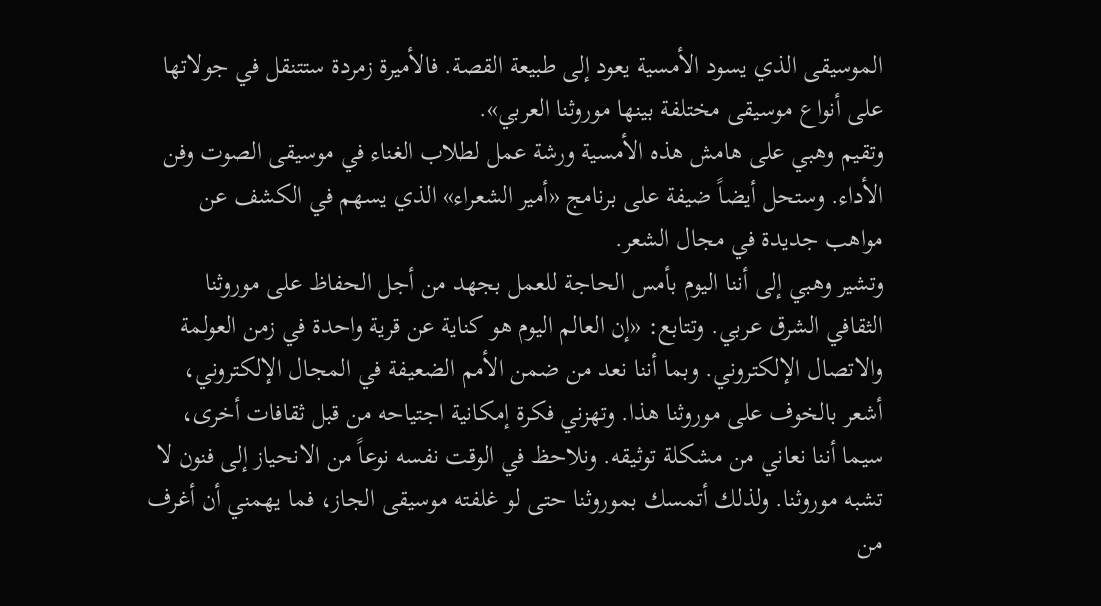الموسيقى الذي يسود الأمسية يعود إلى طبيعة القصة. فالأميرة زمردة ستتنقل في جولاتها على أنواع موسيقى مختلفة بينها موروثنا العربي».
وتقيم وهبي على هامش هذه الأمسية ورشة عمل لطلاب الغناء في موسيقى الصوت وفن الأداء. وستحل أيضاً ضيفة على برنامج «أمير الشعراء» الذي يسهم في الكشف عن مواهب جديدة في مجال الشعر.
وتشير وهبي إلى أننا اليوم بأمس الحاجة للعمل بجهد من أجل الحفاظ على موروثنا الثقافي الشرق عربي. وتتابع: «إن العالم اليوم هو كناية عن قرية واحدة في زمن العولمة والاتصال الإلكتروني. وبما أننا نعد من ضمن الأمم الضعيفة في المجال الإلكتروني، أشعر بالخوف على موروثنا هذا. وتهزني فكرة إمكانية اجتياحه من قبل ثقافات أخرى، سيما أننا نعاني من مشكلة توثيقه. ونلاحظ في الوقت نفسه نوعاً من الانحياز إلى فنون لا تشبه موروثنا. ولذلك أتمسك بموروثنا حتى لو غلفته موسيقى الجاز، فما يهمني أن أغرف من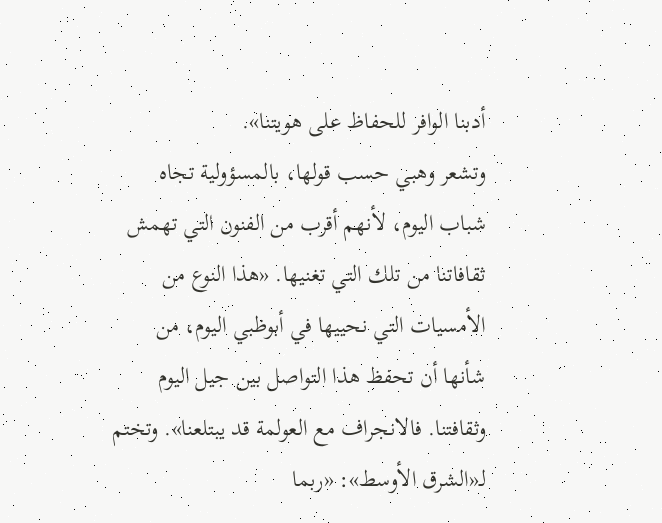أدبنا الوافر للحفاظ على هويتنا».
وتشعر وهبي حسب قولها، بالمسؤولية تجاه شباب اليوم، لأنهم أقرب من الفنون التي تهمش ثقافاتنا من تلك التي تغنيها. «هذا النوع من الأمسيات التي نحييها في أبوظبي اليوم، من شأنها أن تحفظ هذا التواصل بين جيل اليوم وثقافتنا. فالانجراف مع العولمة قد يبتلعنا». وتختم لـ«الشرق الأوسط»: «ربما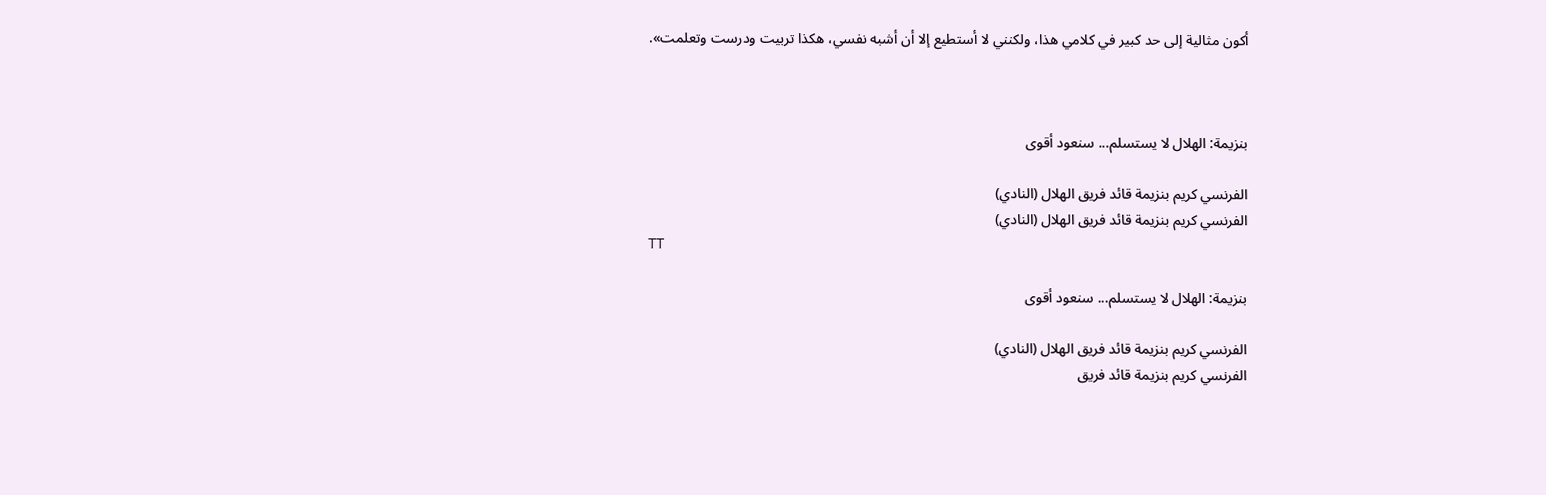أكون مثالية إلى حد كبير في كلامي هذا، ولكنني لا أستطيع إلا أن أشبه نفسي، هكذا تربيت ودرست وتعلمت».



بنزيمة: الهلال لا يستسلم... سنعود أقوى

الفرنسي كريم بنزيمة قائد فريق الهلال (النادي)
الفرنسي كريم بنزيمة قائد فريق الهلال (النادي)
TT

بنزيمة: الهلال لا يستسلم... سنعود أقوى

الفرنسي كريم بنزيمة قائد فريق الهلال (النادي)
الفرنسي كريم بنزيمة قائد فريق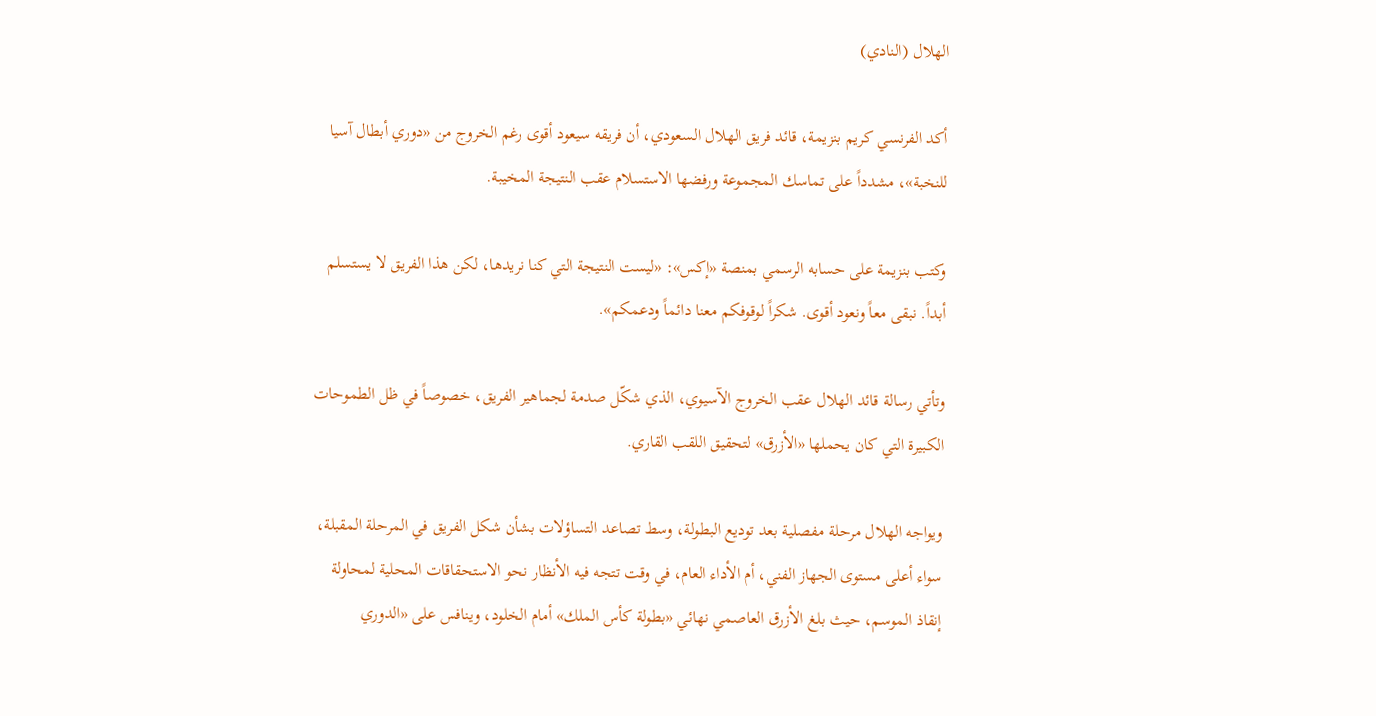الهلال (النادي)

أكد الفرنسي كريم بنزيمة، قائد فريق الهلال السعودي، أن فريقه سيعود أقوى رغم الخروج من «دوري أبطال آسيا للنخبة»، مشدداً على تماسك المجموعة ورفضها الاستسلام عقب النتيجة المخيبة.

وكتب بنزيمة على حسابه الرسمي بمنصة «إكس»: «ليست النتيجة التي كنا نريدها، لكن هذا الفريق لا يستسلم أبداً. نبقى معاً ونعود أقوى. شكراً لوقوفكم معنا دائماً ودعمكم».

وتأتي رسالة قائد الهلال عقب الخروج الآسيوي، الذي شكّل صدمة لجماهير الفريق، خصوصاً في ظل الطموحات الكبيرة التي كان يحملها «الأزرق» لتحقيق اللقب القاري.

ويواجه الهلال مرحلة مفصلية بعد توديع البطولة، وسط تصاعد التساؤلات بشأن شكل الفريق في المرحلة المقبلة، سواء أعلى مستوى الجهاز الفني، أم الأداء العام، في وقت تتجه فيه الأنظار نحو الاستحقاقات المحلية لمحاولة إنقاذ الموسم، حيث بلغ الأزرق العاصمي نهائي «بطولة كأس الملك» أمام الخلود، وينافس على «الدوري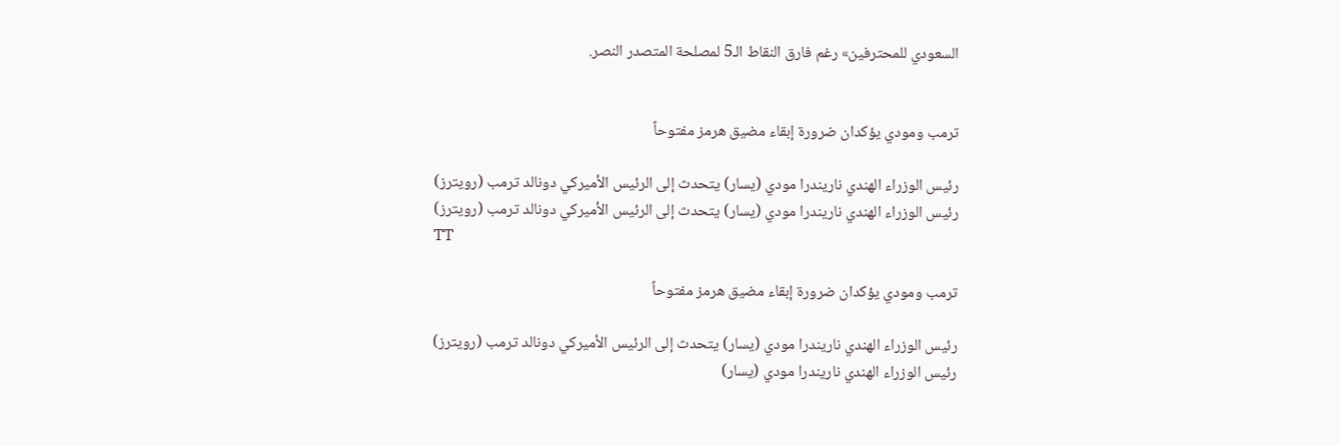السعودي للمحترفين» رغم فارق النقاط الـ5 لمصلحة المتصدر النصر.


ترمب ومودي يؤكدان ضرورة إبقاء مضيق هرمز مفتوحاً

رئيس الوزراء الهندي ناريندرا مودي (يسار) يتحدث إلى الرئيس الأميركي دونالد ترمب (رويترز)
رئيس الوزراء الهندي ناريندرا مودي (يسار) يتحدث إلى الرئيس الأميركي دونالد ترمب (رويترز)
TT

ترمب ومودي يؤكدان ضرورة إبقاء مضيق هرمز مفتوحاً

رئيس الوزراء الهندي ناريندرا مودي (يسار) يتحدث إلى الرئيس الأميركي دونالد ترمب (رويترز)
رئيس الوزراء الهندي ناريندرا مودي (يسار)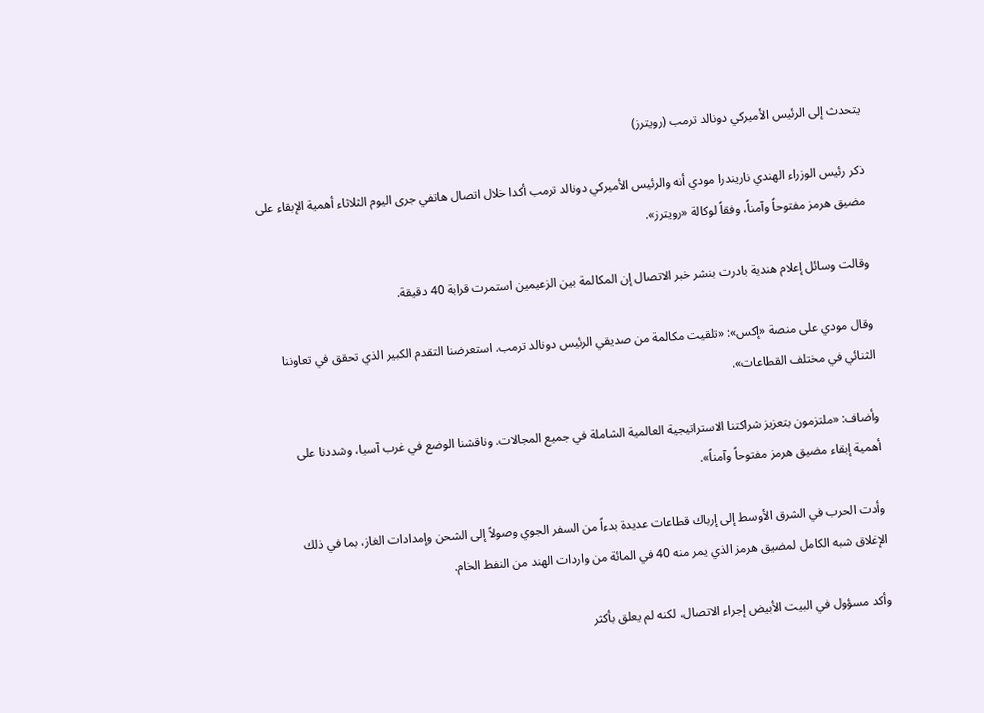يتحدث إلى الرئيس الأميركي دونالد ترمب (رويترز)

ذكر رئيس الوزراء الهندي ناريندرا مودي أنه والرئيس الأميركي دونالد ترمب أكدا خلال اتصال هاتفي جرى اليوم الثلاثاء أهمية الإبقاء على مضيق هرمز مفتوحاً وآمناً، وفقاً لوكالة «رويترز».

وقالت وسائل إعلام هندية بادرت بنشر خبر الاتصال ‌إن المكالمة بين ‌الزعيمين استمرت ‌قرابة 40 دقيقة.

وقال مودي على منصة «إكس»: «تلقيت مكالمة من صديقي الرئيس دونالد ترمب. استعرضنا التقدم الكبير الذي تحقق في تعاوننا الثنائي في مختلف القطاعات».

وأضاف: «ملتزمون بتعزيز شراكتنا الاستراتيجية ‌العالمية ‌الشاملة في جميع المجالات. وناقشنا ‌الوضع في غرب آسيا، ‌وشددنا على أهمية إبقاء مضيق هرمز مفتوحاً وآمناً».

وأدت الحرب في الشرق الأوسط إلى إرباك ‌قطاعات عديدة بدءاً من السفر الجوي وصولاً إلى الشحن وإمدادات الغاز، بما في ذلك الإغلاق شبه الكامل لمضيق هرمز الذي يمر منه 40 في المائة من واردات الهند من النفط الخام.

وأكد مسؤول في البيت الأبيض إجراء الاتصال، لكنه لم يعلق بأكثر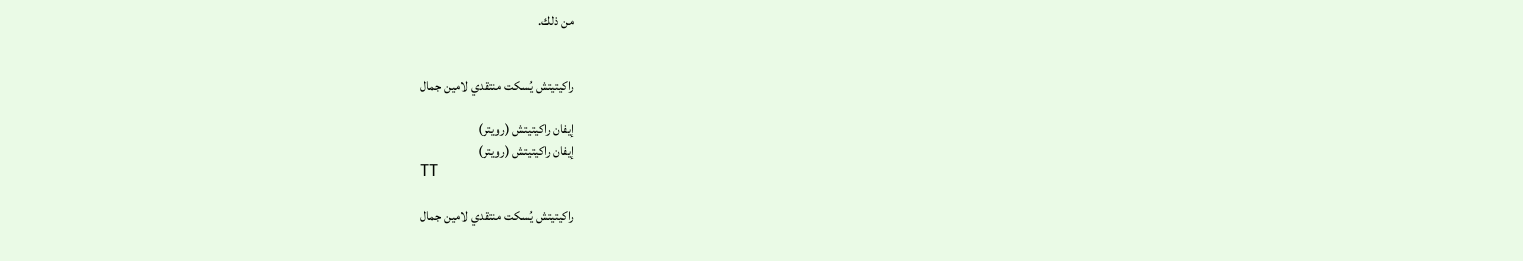من ذلك.


راكيتيتش يُسكت منتقدي لامين جمال

إيفان راكيتيتش (رويتر)
إيفان راكيتيتش (رويتر)
TT

راكيتيتش يُسكت منتقدي لامين جمال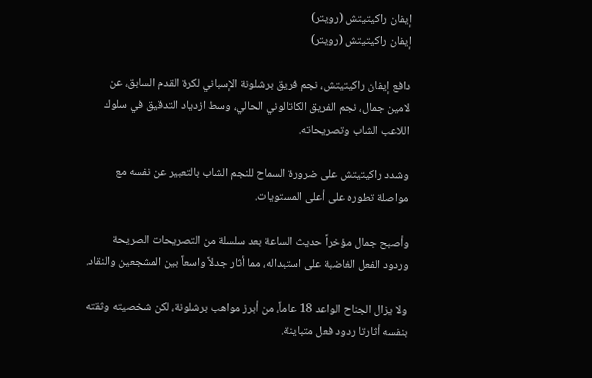إيفان راكيتيتش (رويتر)
إيفان راكيتيتش (رويتر)

دافع إيفان راكيتيتش، نجم فريق برشلونة الإسباني لكرة القدم السابق، عن لامين جمال، نجم الفريق الكاتالوني الحالي، وسط ازدياد التدقيق في سلوك اللاعب الشاب وتصريحاته.

وشدد راكيتيتش على ضرورة السماح للنجم الشاب بالتعبير عن نفسه مع مواصلة تطوره على أعلى المستويات.

وأصبح جمال مؤخراً حديث الساعة بعد سلسلة من التصريحات الصريحة وردود الفعل الغاضبة على استبداله، مما أثار جدلاً واسعاً بين المشجعين والنقاد.

ولا يزال الجناح الواعد 18 عاماً، من أبرز مواهب برشلونة، لكن شخصيته وثقته بنفسه أثارتا ردود فعل متباينة.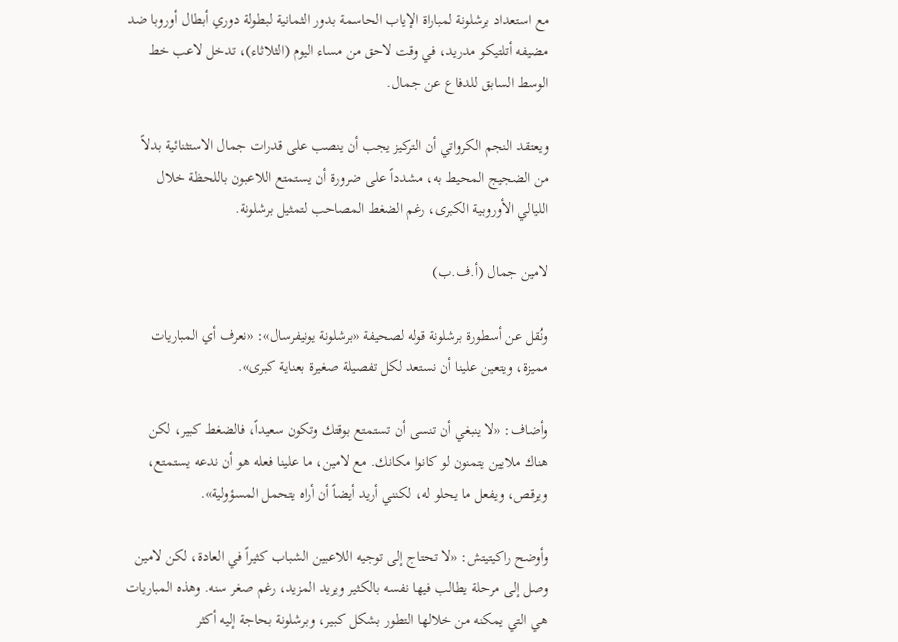مع استعداد برشلونة لمباراة الإياب الحاسمة بدور الثمانية لبطولة دوري أبطال أوروبا ضد مضيفه أتلتيكو مدريد، في وقت لاحق من مساء اليوم (الثلاثاء)، تدخل لاعب خط الوسط السابق للدفاع عن جمال.

ويعتقد النجم الكرواتي أن التركيز يجب أن ينصب على قدرات جمال الاستثنائية بدلاً من الضجيج المحيط به، مشدداً على ضرورة أن يستمتع اللاعبون باللحظة خلال الليالي الأوروبية الكبرى، رغم الضغط المصاحب لتمثيل برشلونة.

لامين جمال (أ.ف.ب)

ونُقل عن أسطورة برشلونة قوله لصحيفة «برشلونة يونيفرسال»: «نعرف أي المباريات مميزة، ويتعين علينا أن نستعد لكل تفصيلة صغيرة بعناية كبرى».

وأضاف: «لا ينبغي أن تنسى أن تستمتع بوقتك وتكون سعيداً، فالضغط كبير، لكن هناك ملايين يتمنون لو كانوا مكانك. مع لامين، ما علينا فعله هو أن ندعه يستمتع، ويرقص، ويفعل ما يحلو له، لكنني أريد أيضاً أن أراه يتحمل المسؤولية».

وأوضح راكيتيتش: «لا تحتاج إلى توجيه اللاعبين الشباب كثيراً في العادة، لكن لامين وصل إلى مرحلة يطالب فيها نفسه بالكثير ويريد المزيد، رغم صغر سنه. وهذه المباريات هي التي يمكنه من خلالها التطور بشكل كبير، وبرشلونة بحاجة إليه أكثر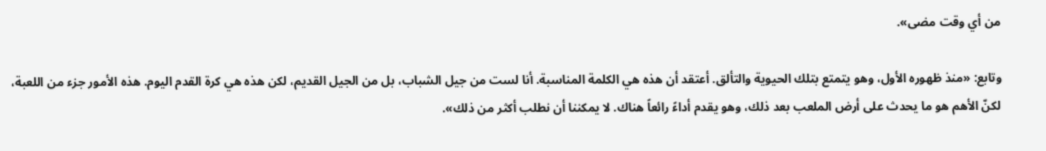من أي وقت مضى».

وتابع: «منذ ظهوره الأول، وهو يتمتع بتلك الحيوية والتألق. أعتقد أن هذه هي الكلمة المناسبة. أنا لست من جيل الشباب، بل من الجيل القديم، لكن هذه هي كرة القدم اليوم. هذه الأمور جزء من اللعبة، لكنّ الأهم هو ما يحدث على أرض الملعب بعد ذلك، وهو يقدم أداءً رائعاً هناك. لا يمكننا أن نطلب أكثر من ذلك».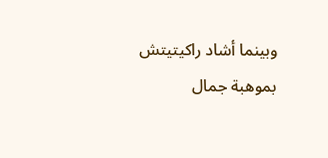وبينما أشاد راكيتيتش بموهبة جمال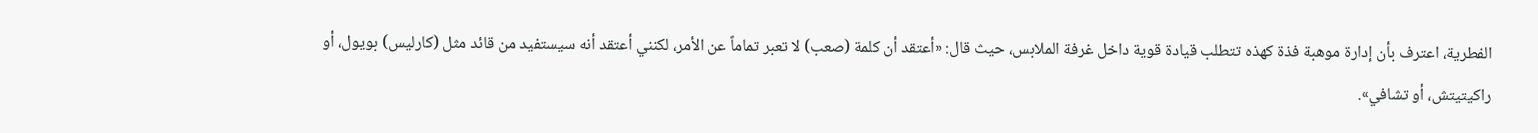الفطرية، اعترف بأن إدارة موهبة فذة كهذه تتطلب قيادة قوية داخل غرفة الملابس، حيث قال: «أعتقد أن كلمة (صعب) لا تعبر تماماً عن الأمر، لكنني أعتقد أنه سيستفيد من قائد مثل (كارليس) بويول، أو راكيتيتش، أو تشافي».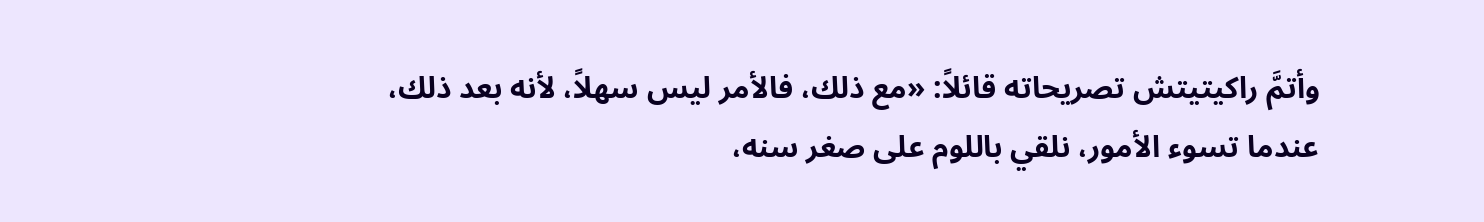وأتمَّ راكيتيتش تصريحاته قائلاً: «مع ذلك، فالأمر ليس سهلاً، لأنه بعد ذلك، عندما تسوء الأمور، نلقي باللوم على صغر سنه،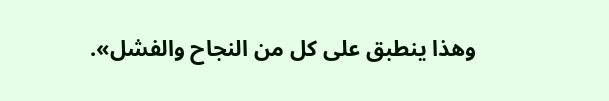وهذا ينطبق على كل من النجاح والفشل».